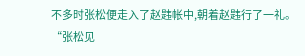不多时张松便走入了赵韪帐中,朝着赵韪行了一礼。
“张松见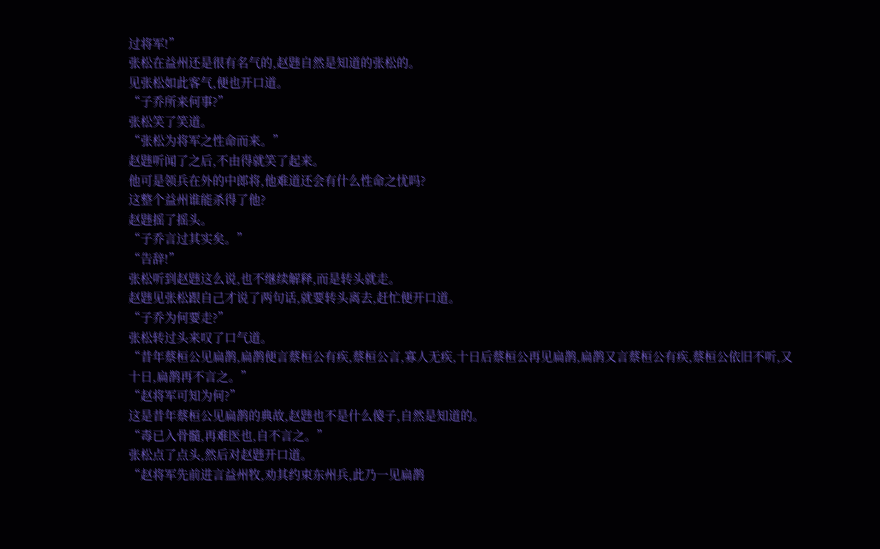过将军!”
张松在益州还是很有名气的,赵韪自然是知道的张松的。
见张松如此客气,便也开口道。
“子乔所来何事?”
张松笑了笑道。
“张松为将军之性命而来。”
赵韪听闻了之后,不由得就笑了起来。
他可是领兵在外的中郎将,他难道还会有什么性命之忧吗?
这整个益州谁能杀得了他?
赵韪摇了摇头。
“子乔言过其实矣。”
“告辞!”
张松听到赵韪这么说,也不继续解释,而是转头就走。
赵韪见张松跟自己才说了两句话,就要转头离去,赶忙便开口道。
“子乔为何要走?”
张松转过头来叹了口气道。
“昔年蔡桓公见扁鹊,扁鹊便言蔡桓公有疾,蔡桓公言,寡人无疾,十日后蔡桓公再见扁鹊,扁鹊又言蔡桓公有疾,蔡桓公依旧不听,又十日,扁鹊再不言之。”
“赵将军可知为何?”
这是昔年蔡桓公见扁鹊的典故,赵韪也不是什么傻子,自然是知道的。
“毒已入骨髓,再难医也,自不言之。”
张松点了点头,然后对赵韪开口道。
“赵将军先前进言益州牧,劝其约束东州兵,此乃一见扁鹊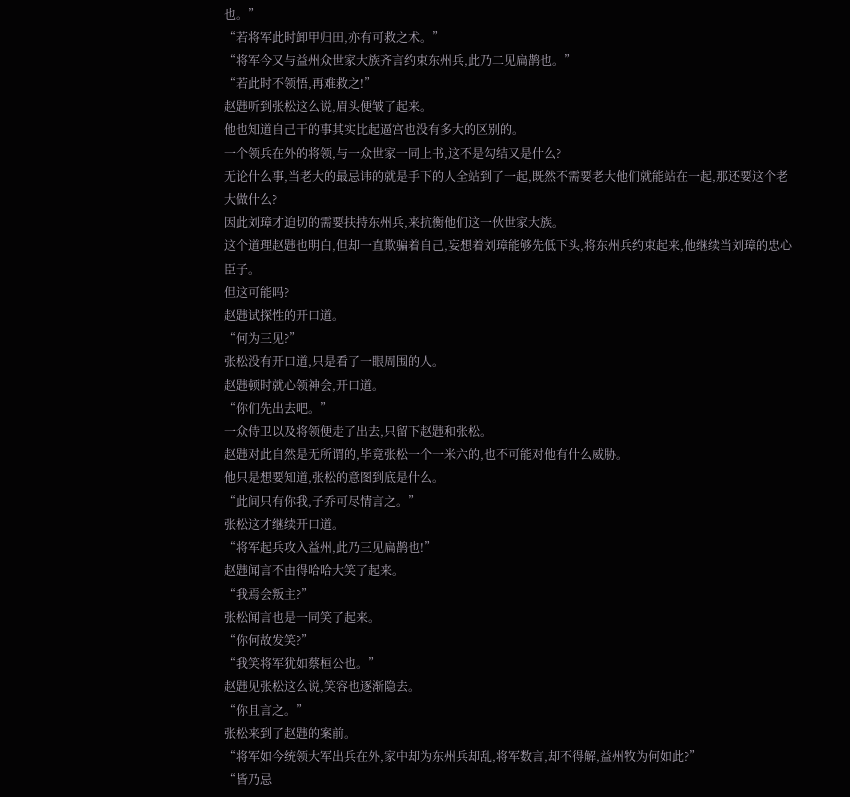也。”
“若将军此时卸甲归田,亦有可救之术。”
“将军今又与益州众世家大族齐言约束东州兵,此乃二见扁鹊也。”
“若此时不领悟,再难救之!”
赵韪听到张松这么说,眉头便皱了起来。
他也知道自己干的事其实比起逼宫也没有多大的区别的。
一个领兵在外的将领,与一众世家一同上书,这不是勾结又是什么?
无论什么事,当老大的最忌讳的就是手下的人全站到了一起,既然不需要老大他们就能站在一起,那还要这个老大做什么?
因此刘璋才迫切的需要扶持东州兵,来抗衡他们这一伙世家大族。
这个道理赵韪也明白,但却一直欺骗着自己,妄想着刘璋能够先低下头,将东州兵约束起来,他继续当刘璋的忠心臣子。
但这可能吗?
赵韪试探性的开口道。
“何为三见?”
张松没有开口道,只是看了一眼周围的人。
赵韪顿时就心领神会,开口道。
“你们先出去吧。”
一众侍卫以及将领便走了出去,只留下赵韪和张松。
赵韪对此自然是无所谓的,毕竟张松一个一米六的,也不可能对他有什么威胁。
他只是想要知道,张松的意图到底是什么。
“此间只有你我,子乔可尽情言之。”
张松这才继续开口道。
“将军起兵攻入益州,此乃三见扁鹊也!”
赵韪闻言不由得哈哈大笑了起来。
“我焉会叛主?”
张松闻言也是一同笑了起来。
“你何故发笑?”
“我笑将军犹如蔡桓公也。”
赵韪见张松这么说,笑容也逐渐隐去。
“你且言之。”
张松来到了赵韪的案前。
“将军如今统领大军出兵在外,家中却为东州兵却乱,将军数言,却不得解,益州牧为何如此?”
“皆乃忌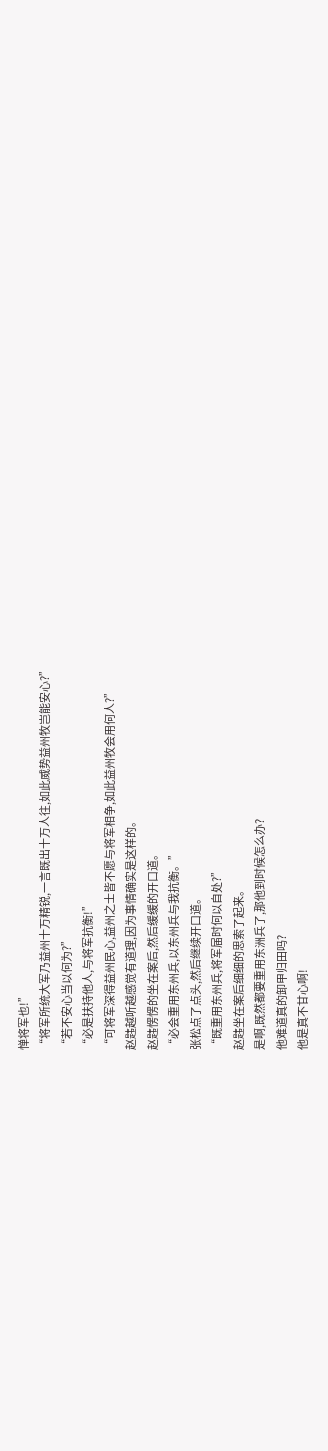惮将军也!”
“将军所统大军乃益州十万精锐,一言既出十万人往,如此威势益州牧岂能安心?”
“若不安心当以何为?”
“必是扶持他人,与将军抗衡!”
“可将军深得益州民心,益州之士皆不愿与将军相争,如此益州牧会用何人?”
赵韪越听越感觉有道理,因为事情确实是这样的。
赵韪愣愣的坐在案后,然后缓缓的开口道。
“必会重用东州兵,以东州兵与我抗衡。”
张松点了点头,然后继续开口道。
“既重用东州兵,将军届时何以自处?”
赵韪坐在案后细细的思索了起来。
是啊,既然都要重用东洲兵了,那他到时候怎么办?
他难道真的卸甲归田吗?
他是真不甘心啊!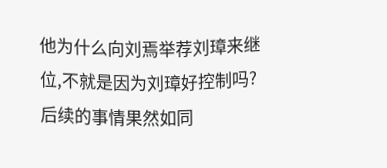他为什么向刘焉举荐刘璋来继位,不就是因为刘璋好控制吗?
后续的事情果然如同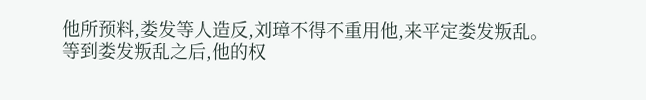他所预料,娄发等人造反,刘璋不得不重用他,来平定娄发叛乱。
等到娄发叛乱之后,他的权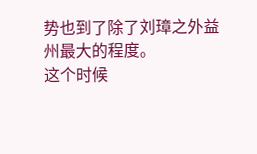势也到了除了刘璋之外益州最大的程度。
这个时候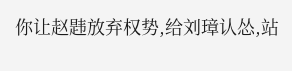你让赵韪放弃权势,给刘璋认怂,站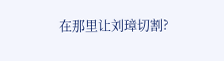在那里让刘璋切割?